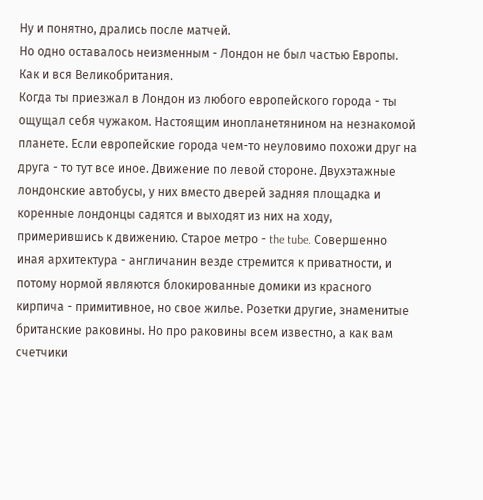Ну и понятно, дрались после матчей.
Но одно оставалось неизменным - Лондон не был частью Европы. Как и вся Великобритания.
Когда ты приезжал в Лондон из любого европейского города - ты ощущал себя чужаком. Настоящим инопланетянином на незнакомой планете. Если европейские города чем-то неуловимо похожи друг на друга - то тут все иное. Движение по левой стороне. Двухэтажные лондонские автобусы, у них вместо дверей задняя площадка и коренные лондонцы садятся и выходят из них на ходу, примерившись к движению. Старое метро - the tube. Совершенно иная архитектура - англичанин везде стремится к приватности, и потому нормой являются блокированные домики из красного кирпича - примитивное, но свое жилье. Розетки другие, знаменитые британские раковины. Но про раковины всем известно, а как вам счетчики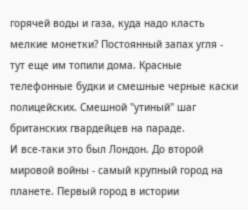горячей воды и газа, куда надо класть мелкие монетки? Постоянный запах угля - тут еще им топили дома. Красные телефонные будки и смешные черные каски полицейских. Смешной "утиный" шаг британских гвардейцев на параде.
И все-таки это был Лондон. До второй мировой войны - самый крупный город на планете. Первый город в истории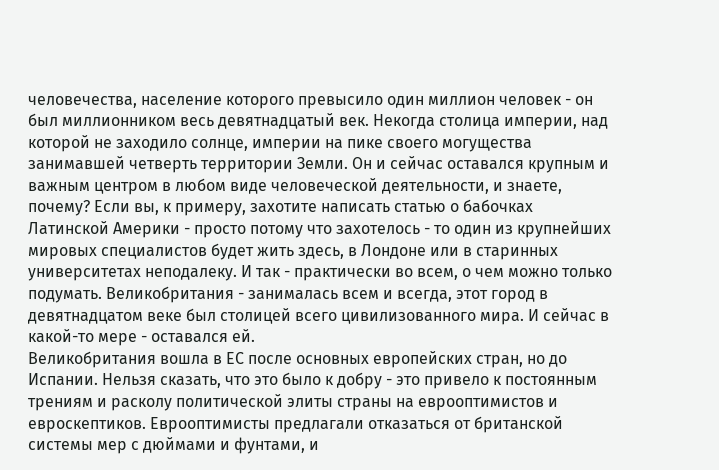человечества, население которого превысило один миллион человек - он был миллионником весь девятнадцатый век. Некогда столица империи, над которой не заходило солнце, империи на пике своего могущества занимавшей четверть территории Земли. Он и сейчас оставался крупным и важным центром в любом виде человеческой деятельности, и знаете, почему? Если вы, к примеру, захотите написать статью о бабочках Латинской Америки - просто потому что захотелось - то один из крупнейших мировых специалистов будет жить здесь, в Лондоне или в старинных университетах неподалеку. И так - практически во всем, о чем можно только подумать. Великобритания - занималась всем и всегда, этот город в девятнадцатом веке был столицей всего цивилизованного мира. И сейчас в какой-то мере - оставался ей.
Великобритания вошла в ЕС после основных европейских стран, но до Испании. Нельзя сказать, что это было к добру - это привело к постоянным трениям и расколу политической элиты страны на еврооптимистов и евроскептиков. Еврооптимисты предлагали отказаться от британской системы мер с дюймами и фунтами, и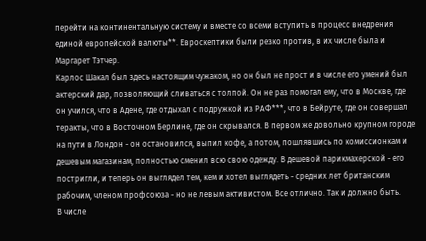перейти на континентальную систему и вместе со всеми вступить в процесс внедрения единой европейской валюты**. Евроскептики были резко против, в их числе была и Маргарет Тэтчер.
Карлос Шакал был здесь настоящим чужаком, но он был не прост и в числе его умений был актерский дар, позволяющий сливаться с толпой. Он не раз помогал ему, что в Москве, где он учился, что в Адене, где отдыхал с подружкой из РАФ***, что в Бейруте, где он совершал теракты, что в Восточном Берлине, где он скрывался. В первом же довольно крупном городе на пути в Лондон - он остановился, выпил кофе, а потом, пошлявшись по комиссионкам и дешевым магазинам, полностью сменил всю свою одежду. В дешевой парикмахерской - его постригли, и теперь он выглядел тем, кем и хотел выглядеть - средних лет британским рабочим, членом профсоюза - но не левым активистом. Все отлично. Так и должно быть.
В числе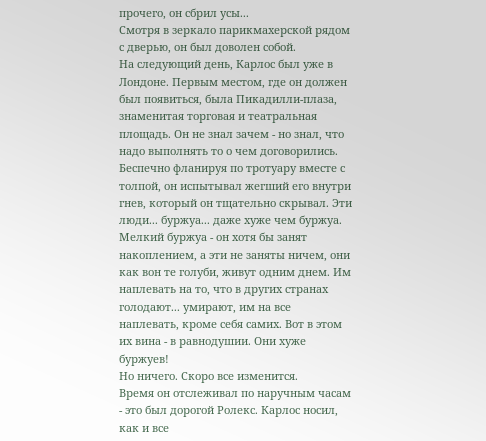прочего, он сбрил усы...
Смотря в зеркало парикмахерской рядом с дверью, он был доволен собой.
На следующий день, Карлос был уже в Лондоне. Первым местом, где он должен был появиться, была Пикадилли-плаза, знаменитая торговая и театральная площадь. Он не знал зачем - но знал, что надо выполнять то о чем договорились.
Беспечно фланируя по тротуару вместе с толпой, он испытывал жегший его внутри гнев, который он тщательно скрывал. Эти люди... буржуа... даже хуже чем буржуа. Мелкий буржуа - он хотя бы занят накоплением, а эти не заняты ничем, они как вон те голуби, живут одним днем. Им наплевать на то, что в других странах голодают... умирают, им на все наплевать, кроме себя самих. Вот в этом их вина - в равнодушии. Они хуже буржуев!
Но ничего. Скоро все изменится.
Время он отслеживал по наручным часам - это был дорогой Ролекс. Карлос носил, как и все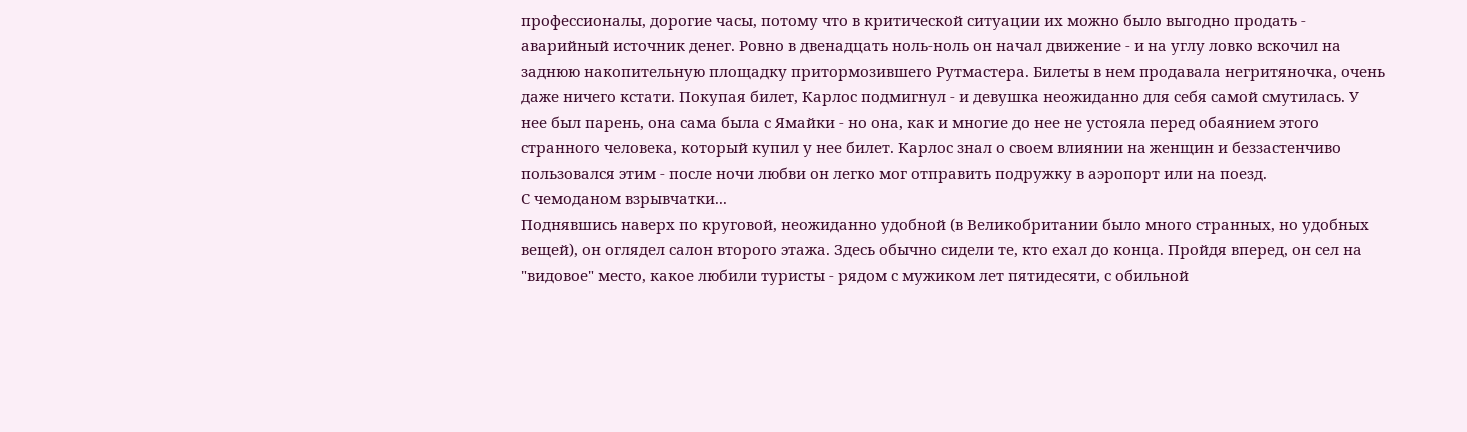профессионалы, дорогие часы, потому что в критической ситуации их можно было выгодно продать - аварийный источник денег. Ровно в двенадцать ноль-ноль он начал движение - и на углу ловко вскочил на заднюю накопительную площадку притормозившего Рутмастера. Билеты в нем продавала негритяночка, очень даже ничего кстати. Покупая билет, Карлос подмигнул - и девушка неожиданно для себя самой смутилась. У нее был парень, она сама была с Ямайки - но она, как и многие до нее не устояла перед обаянием этого странного человека, который купил у нее билет. Карлос знал о своем влиянии на женщин и беззастенчиво пользовался этим - после ночи любви он легко мог отправить подружку в аэропорт или на поезд.
С чемоданом взрывчатки...
Поднявшись наверх по круговой, неожиданно удобной (в Великобритании было много странных, но удобных вещей), он оглядел салон второго этажа. Здесь обычно сидели те, кто ехал до конца. Пройдя вперед, он сел на "видовое" место, какое любили туристы - рядом с мужиком лет пятидесяти, с обильной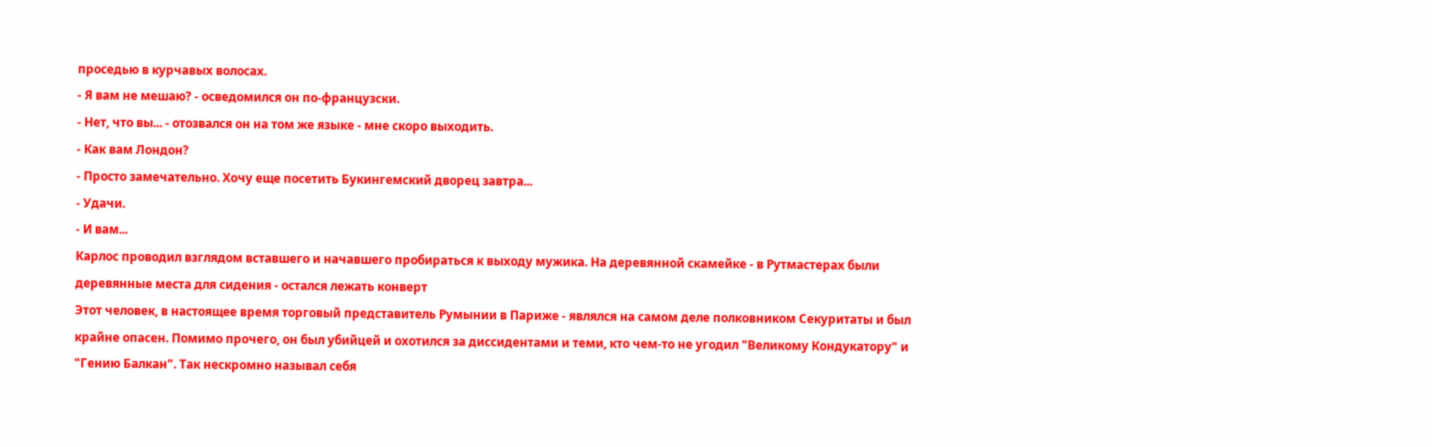проседью в курчавых волосах.
- Я вам не мешаю? - осведомился он по-французски.
- Нет, что вы... - отозвался он на том же языке - мне скоро выходить.
- Как вам Лондон?
- Просто замечательно. Хочу еще посетить Букингемский дворец завтра...
- Удачи.
- И вам...
Карлос проводил взглядом вставшего и начавшего пробираться к выходу мужика. На деревянной скамейке - в Рутмастерах были деревянные места для сидения - остался лежать конверт
Этот человек, в настоящее время торговый представитель Румынии в Париже - являлся на самом деле полковником Секуритаты и был крайне опасен. Помимо прочего, он был убийцей и охотился за диссидентами и теми, кто чем-то не угодил "Великому Кондукатору" и "Гению Балкан". Так нескромно называл себя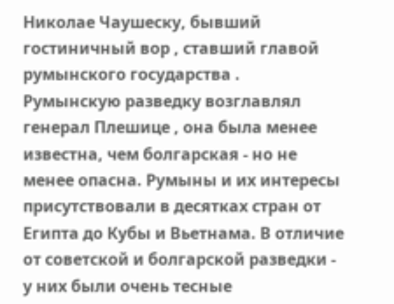Николае Чаушеску, бывший гостиничный вор , ставший главой румынского государства .
Румынскую разведку возглавлял генерал Плешице , она была менее известна, чем болгарская - но не менее опасна. Румыны и их интересы присутствовали в десятках стран от Египта до Кубы и Вьетнама. В отличие от советской и болгарской разведки - у них были очень тесные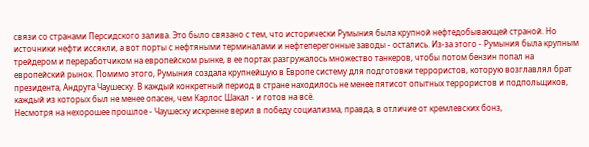связи со странами Персидского залива. Это было связано с тем, что исторически Румыния была крупной нефтедобывающей страной. Но источники нефти иссякли, а вот порты с нефтяными терминалами и нефтеперегонные заводы - остались. Из-за этого - Румыния была крупным трейдером и переработчиком на европейском рынке, в ее портах разгружалось множество танкеров, чтобы потом бензин попал на европейский рынок. Помимо этого, Румыния создала крупнейшую в Европе систему для подготовки террористов, которую возглавлял брат президента, Андрута Чаушеску. В каждый конкретный период в стране находилось не менее пятисот опытных террористов и подпольщиков, каждый из которых был не менее опасен, чем Карлос Шакал - и готов на всё.
Несмотря на нехорошее прошлое - Чаушеску искренне верил в победу социализма, правда, в отличие от кремлевских бонз,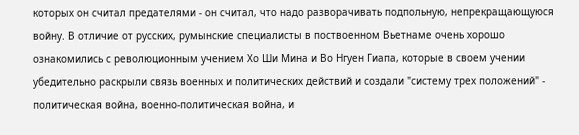которых он считал предателями - он считал, что надо разворачивать подпольную, непрекращающуюся войну. В отличие от русских, румынские специалисты в поствоенном Вьетнаме очень хорошо ознакомились с революционным учением Хо Ши Мина и Во Нгуен Гиапа, которые в своем учении убедительно раскрыли связь военных и политических действий и создали "систему трех положений" - политическая война, военно-политическая война, и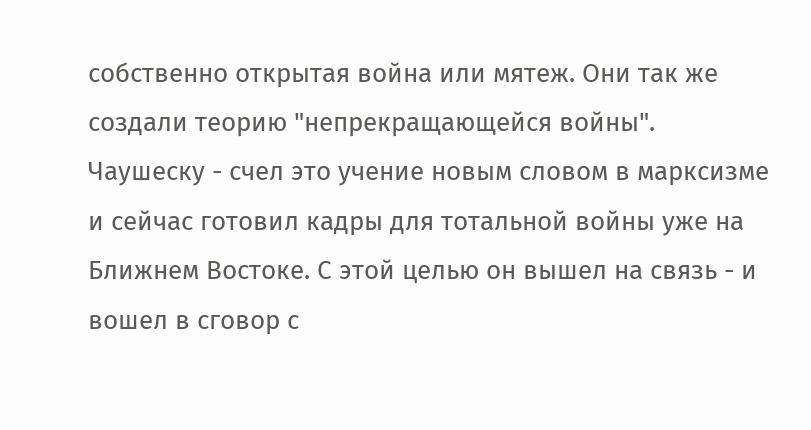собственно открытая война или мятеж. Они так же создали теорию "непрекращающейся войны". Чаушеску - счел это учение новым словом в марксизме и сейчас готовил кадры для тотальной войны уже на Ближнем Востоке. С этой целью он вышел на связь - и вошел в сговор с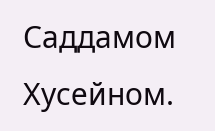Саддамом Хусейном.